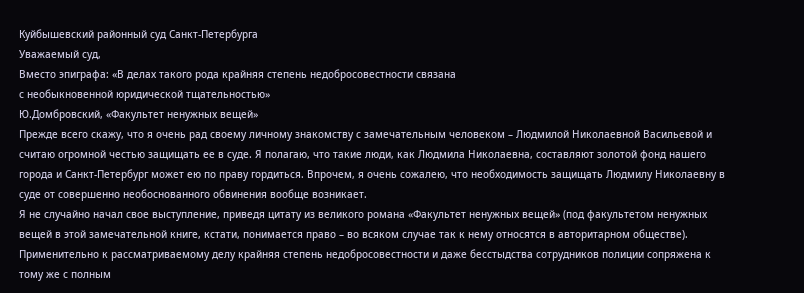Куйбышевский районный суд Санкт-Петербурга
Уважаемый суд,
Вместо эпиграфа: «В делах такого рода крайняя степень недобросовестности связана
с необыкновенной юридической тщательностью»
Ю.Домбровский, «Факультет ненужных вещей»
Прежде всего скажу, что я очень рад своему личному знакомству с замечательным человеком – Людмилой Николаевной Васильевой и считаю огромной честью защищать ее в суде. Я полагаю, что такие люди, как Людмила Николаевна, составляют золотой фонд нашего города и Санкт-Петербург может ею по праву гордиться. Впрочем, я очень сожалею, что необходимость защищать Людмилу Николаевну в суде от совершенно необоснованного обвинения вообще возникает.
Я не случайно начал свое выступление, приведя цитату из великого романа «Факультет ненужных вещей» (под факультетом ненужных вещей в этой замечательной книге, кстати, понимается право – во всяком случае так к нему относятся в авторитарном обществе).
Применительно к рассматриваемому делу крайняя степень недобросовестности и даже бесстыдства сотрудников полиции сопряжена к тому же с полным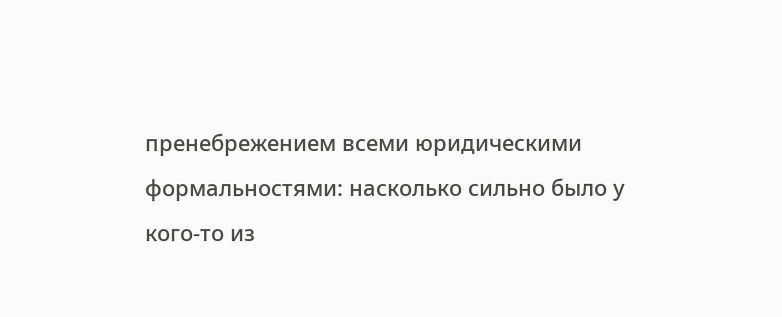пренебрежением всеми юридическими формальностями: насколько сильно было у кого-то из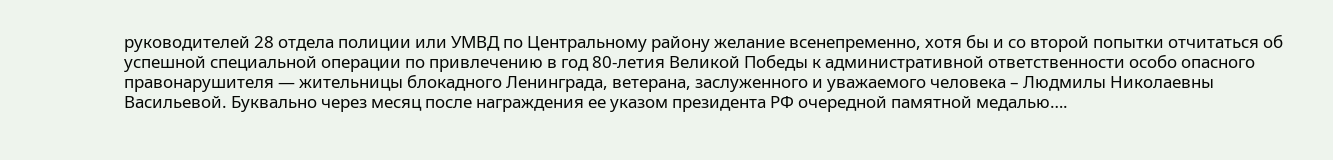руководителей 28 отдела полиции или УМВД по Центральному району желание всенепременно, хотя бы и со второй попытки отчитаться об успешной специальной операции по привлечению в год 80-летия Великой Победы к административной ответственности особо опасного правонарушителя — жительницы блокадного Ленинграда, ветерана, заслуженного и уважаемого человека – Людмилы Николаевны Васильевой. Буквально через месяц после награждения ее указом президента РФ очередной памятной медалью….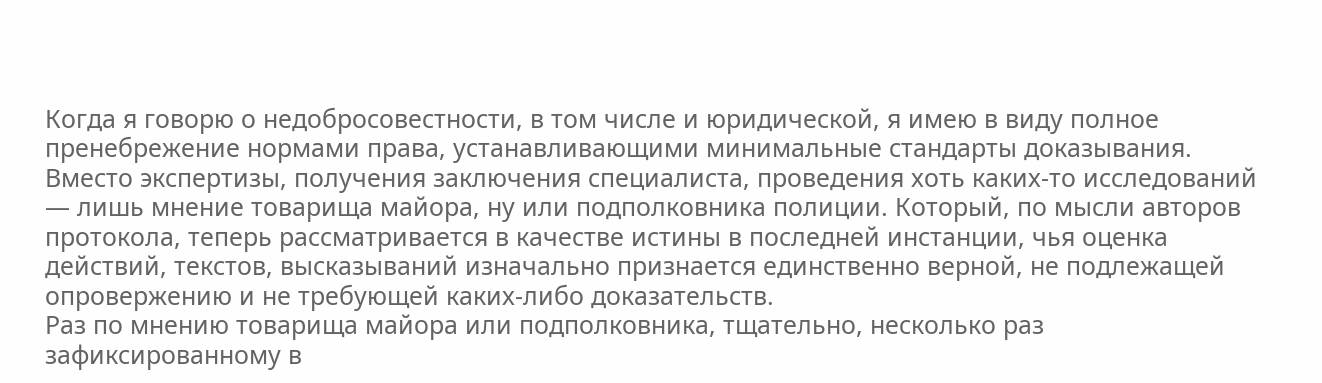Когда я говорю о недобросовестности, в том числе и юридической, я имею в виду полное пренебрежение нормами права, устанавливающими минимальные стандарты доказывания.
Вместо экспертизы, получения заключения специалиста, проведения хоть каких-то исследований — лишь мнение товарища майора, ну или подполковника полиции. Который, по мысли авторов протокола, теперь рассматривается в качестве истины в последней инстанции, чья оценка действий, текстов, высказываний изначально признается единственно верной, не подлежащей опровержению и не требующей каких-либо доказательств.
Раз по мнению товарища майора или подполковника, тщательно, несколько раз зафиксированному в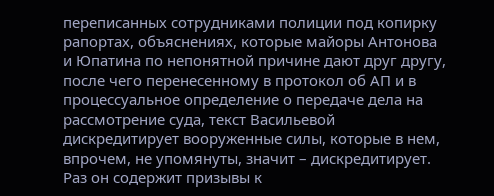переписанных сотрудниками полиции под копирку рапортах, объяснениях, которые майоры Антонова и Юпатина по непонятной причине дают друг другу, после чего перенесенному в протокол об АП и в процессуальное определение о передаче дела на рассмотрение суда, текст Васильевой дискредитирует вооруженные силы, которые в нем, впрочем, не упомянуты, значит – дискредитирует. Раз он содержит призывы к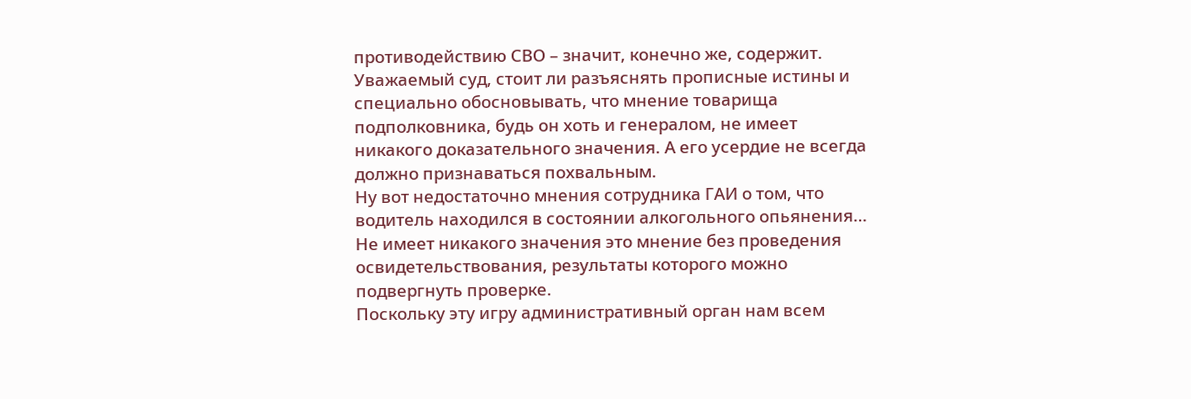противодействию СВО – значит, конечно же, содержит.
Уважаемый суд, стоит ли разъяснять прописные истины и специально обосновывать, что мнение товарища подполковника, будь он хоть и генералом, не имеет никакого доказательного значения. А его усердие не всегда должно признаваться похвальным.
Ну вот недостаточно мнения сотрудника ГАИ о том, что водитель находился в состоянии алкогольного опьянения… Не имеет никакого значения это мнение без проведения освидетельствования, результаты которого можно подвергнуть проверке.
Поскольку эту игру административный орган нам всем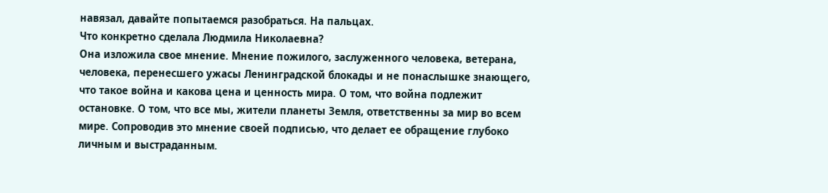навязал, давайте попытаемся разобраться. На пальцах.
Что конкретно сделала Людмила Николаевна?
Она изложила свое мнение. Мнение пожилого, заслуженного человека, ветерана, человека, перенесшего ужасы Ленинградской блокады и не понаслышке знающего, что такое война и какова цена и ценность мира. О том, что война подлежит остановке. О том, что все мы, жители планеты Земля, ответственны за мир во всем мире. Сопроводив это мнение своей подписью, что делает ее обращение глубоко личным и выстраданным.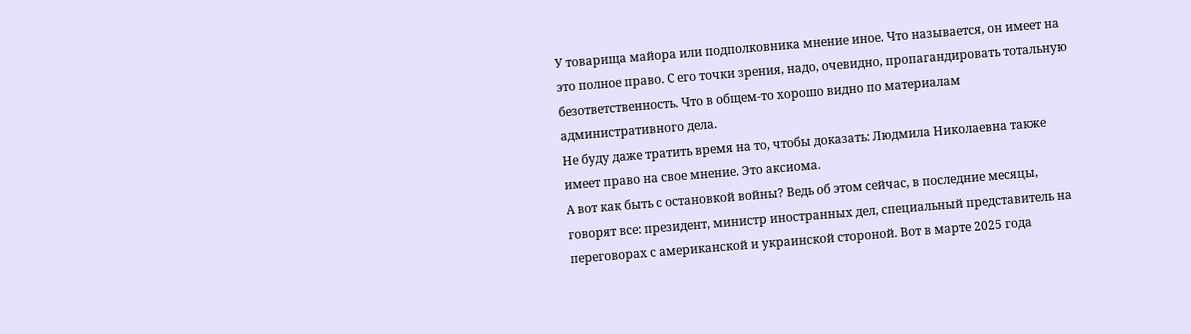У товарища майора или подполковника мнение иное. Что называется, он имеет на это полное право. С его точки зрения, надо, очевидно, пропагандировать тотальную безответственность. Что в общем-то хорошо видно по материалам административного дела.
Не буду даже тратить время на то, чтобы доказать: Людмила Николаевна также имеет право на свое мнение. Это аксиома.
А вот как быть с остановкой войны? Ведь об этом сейчас, в последние месяцы, говорят все: президент, министр иностранных дел, специальный представитель на переговорах с американской и украинской стороной. Вот в марте 2025 года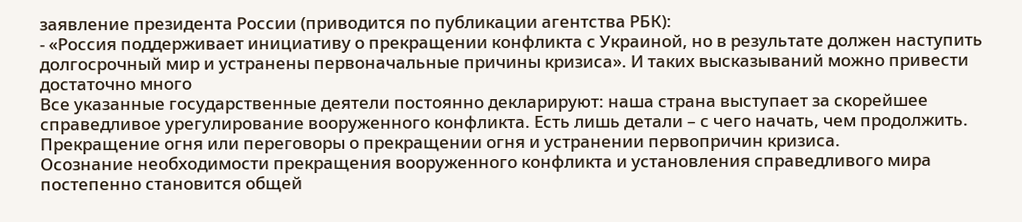заявление президента России (приводится по публикации агентства РБК):
- «Россия поддерживает инициативу о прекращении конфликта с Украиной, но в результате должен наступить долгосрочный мир и устранены первоначальные причины кризиса». И таких высказываний можно привести достаточно много
Все указанные государственные деятели постоянно декларируют: наша страна выступает за скорейшее справедливое урегулирование вооруженного конфликта. Есть лишь детали – с чего начать, чем продолжить. Прекращение огня или переговоры о прекращении огня и устранении первопричин кризиса.
Осознание необходимости прекращения вооруженного конфликта и установления справедливого мира постепенно становится общей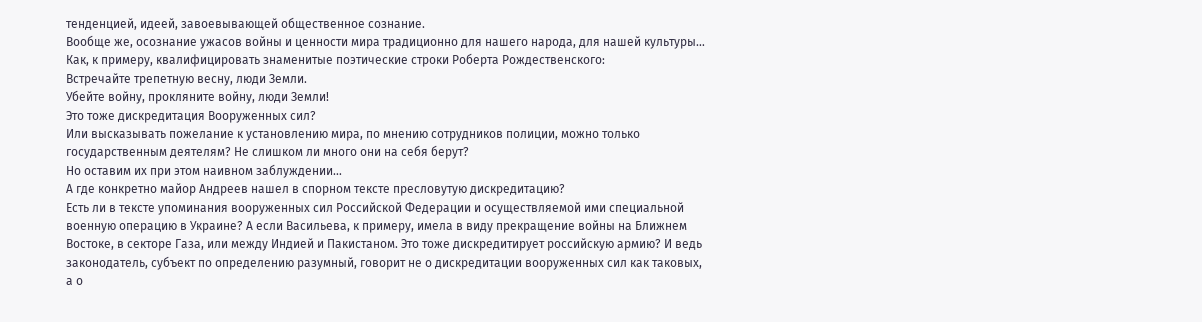тенденцией, идеей, завоевывающей общественное сознание.
Вообще же, осознание ужасов войны и ценности мира традиционно для нашего народа, для нашей культуры…
Как, к примеру, квалифицировать знаменитые поэтические строки Роберта Рождественского:
Встречайте трепетную весну, люди Земли.
Убейте войну, прокляните войну, люди Земли!
Это тоже дискредитация Вооруженных сил?
Или высказывать пожелание к установлению мира, по мнению сотрудников полиции, можно только государственным деятелям? Не слишком ли много они на себя берут?
Но оставим их при этом наивном заблуждении…
А где конкретно майор Андреев нашел в спорном тексте пресловутую дискредитацию?
Есть ли в тексте упоминания вооруженных сил Российской Федерации и осуществляемой ими специальной военную операцию в Украине? А если Васильева, к примеру, имела в виду прекращение войны на Ближнем Востоке, в секторе Газа, или между Индией и Пакистаном. Это тоже дискредитирует российскую армию? И ведь законодатель, субъект по определению разумный, говорит не о дискредитации вооруженных сил как таковых, а о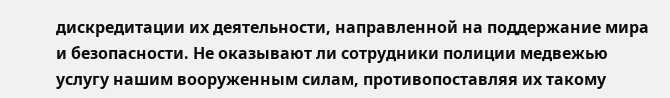дискредитации их деятельности, направленной на поддержание мира и безопасности. Не оказывают ли сотрудники полиции медвежью услугу нашим вооруженным силам, противопоставляя их такому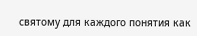святому для каждого понятия как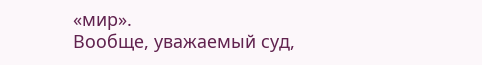«мир».
Вообще, уважаемый суд,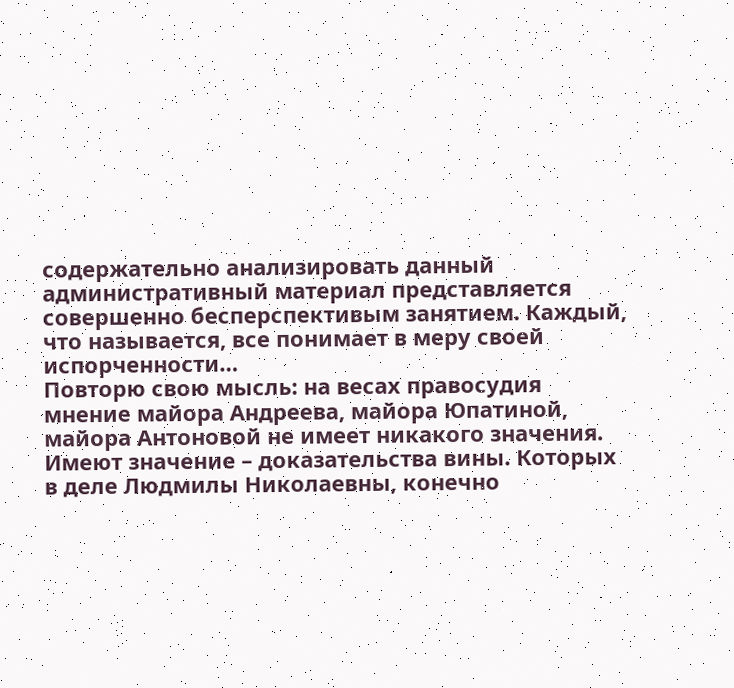содержательно анализировать данный административный материал представляется совершенно бесперспективым занятием. Каждый, что называется, все понимает в меру своей испорченности…
Повторю свою мысль: на весах правосудия мнение майора Андреева, майора Юпатиной, майора Антоновой не имеет никакого значения. Имеют значение – доказательства вины. Которых в деле Людмилы Николаевны, конечно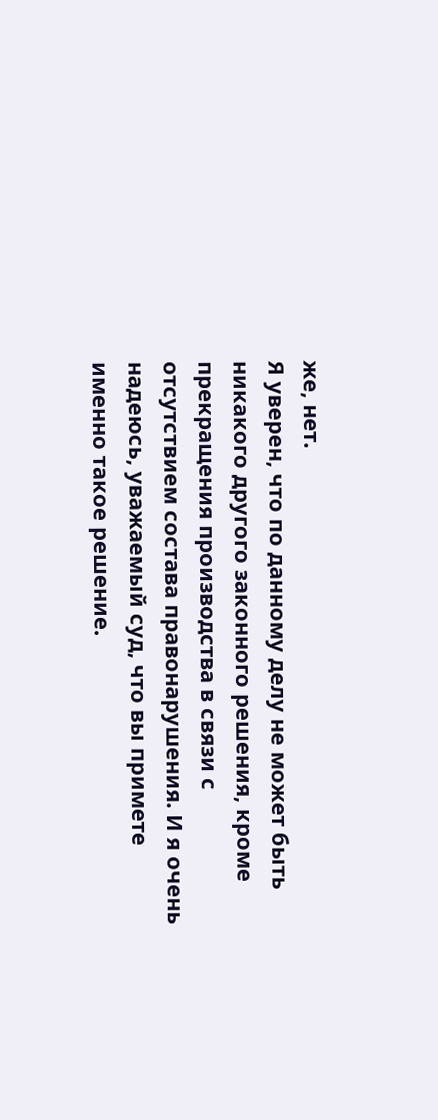же, нет.
Я уверен, что по данному делу не может быть никакого другого законного решения, кроме прекращения производства в связи с отсутствием состава правонарушения. И я очень надеюсь, уважаемый суд, что вы примете именно такое решение.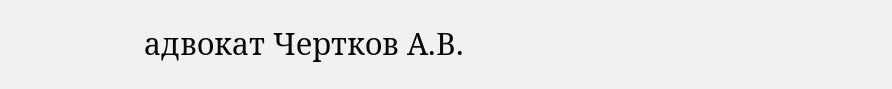адвокат Чертков А.В.